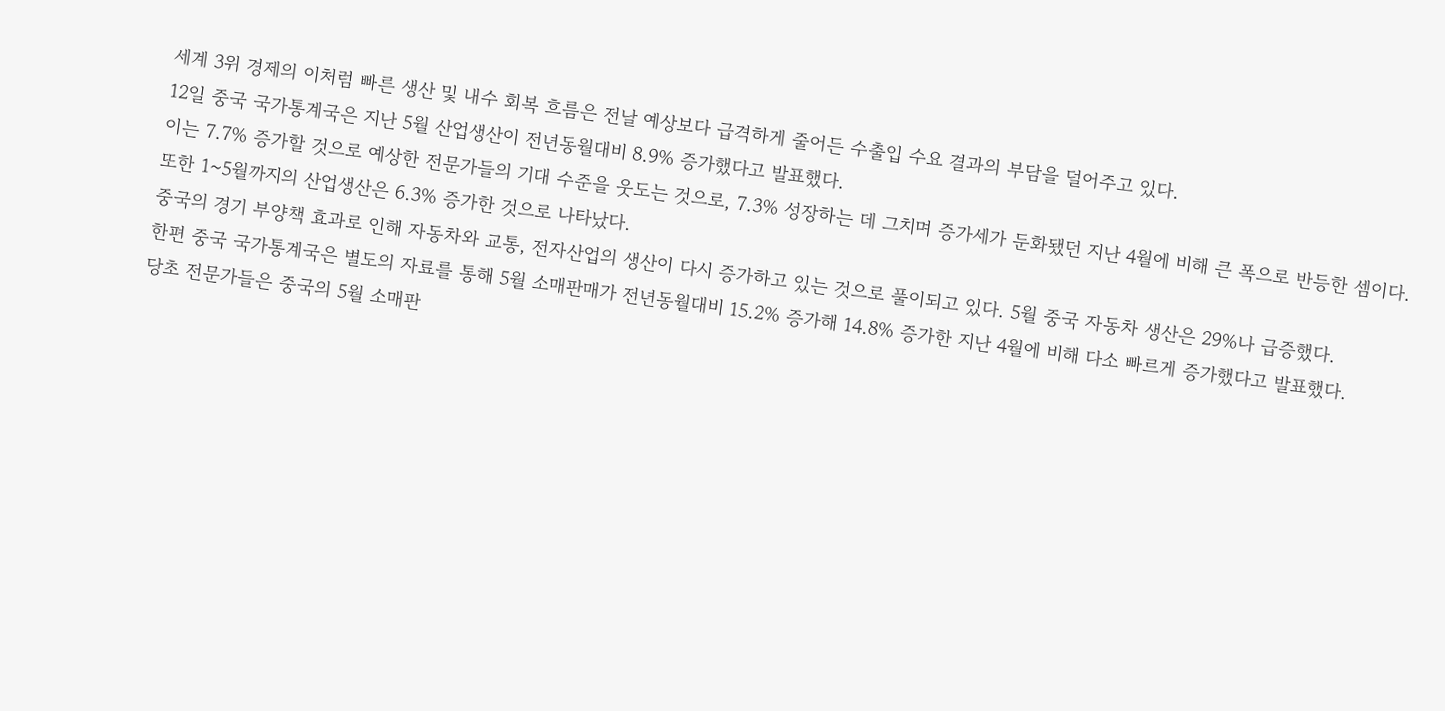세계 3위 경제의 이처럼 빠른 생산 및 내수 회복 흐름은 전날 예상보다 급격하게 줄어든 수출입 수요 결과의 부담을 덜어주고 있다.
12일 중국 국가통계국은 지난 5월 산업생산이 전년동월대비 8.9% 증가했다고 발표했다.
이는 7.7% 증가할 것으로 예상한 전문가들의 기대 수준을 웃도는 것으로, 7.3% 성장하는 데 그치며 증가세가 둔화됐던 지난 4월에 비해 큰 폭으로 반등한 셈이다.
또한 1~5월까지의 산업생산은 6.3% 증가한 것으로 나타났다.
중국의 경기 부양책 효과로 인해 자동차와 교통, 전자산업의 생산이 다시 증가하고 있는 것으로 풀이되고 있다. 5월 중국 자동차 생산은 29%나 급증했다.
한편 중국 국가통계국은 별도의 자료를 통해 5월 소매판매가 전년동월대비 15.2% 증가해 14.8% 증가한 지난 4월에 비해 다소 빠르게 증가했다고 발표했다.
당초 전문가들은 중국의 5월 소매판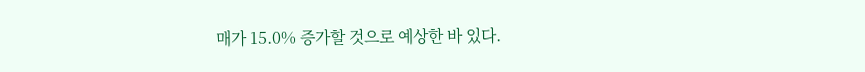매가 15.0% 증가할 것으로 예상한 바 있다.